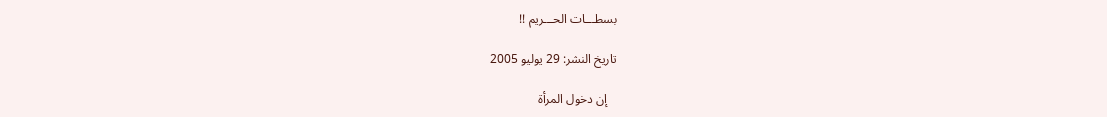بسطـــات الحـــريم !!

تاريخ النشر: 29 يوليو 2005

   إن دخول المرأة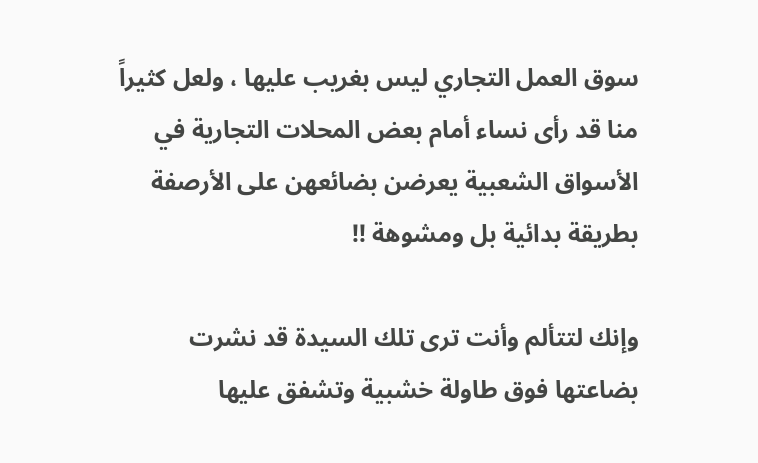سوق العمل التجاري ليس بغريب عليها ، ولعل كثيراً منا قد رأى نساء أمام بعض المحلات التجارية في الأسواق الشعبية يعرضن بضائعهن على الأرصفة بطريقة بدائية بل ومشوهة !!

وإنك لتتألم وأنت ترى تلك السيدة قد نشرت بضاعتها فوق طاولة خشبية وتشفق عليها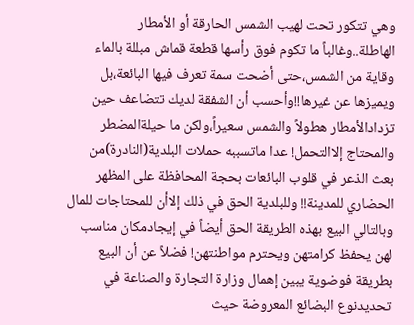وهي تتكور تحت لهيب الشمس الحارقة أو الأمطار الهاطلة..وغالباً ما تكوم فوق رأسها قطعة قماش مبللة بالماء وقاية من الشمس،حتى أضحت سمة تعرف فيها البائعة،بل ويميزها عن غيرها!!وأحسب أن الشفقة لديك تتضاعف حين تزدادالأمطار هطولاً والشمس سعيراً،ولكن ما حيلةالمضطر والمحتاج إلاالتحمل! عدا ماتسببه حملات البلدية(النادرة)من بعث الذعر في قلوب البائعات بحجة المحافظة على المظهر الحضاري للمدينة!! وللبلدية الحق في ذلك إلاأن للمحتاجات للمال وبالتالي البيع بهذه الطريقة الحق أيضاً في إيجادمكان مناسب لهن يحفظ كرامتهن ويحترم مواطنتهن! فضلاً عن أن البيع بطريقة فوضوية يبين إهمال وزارة التجارة والصناعة في تحديدنوع البضائع المعروضة حيث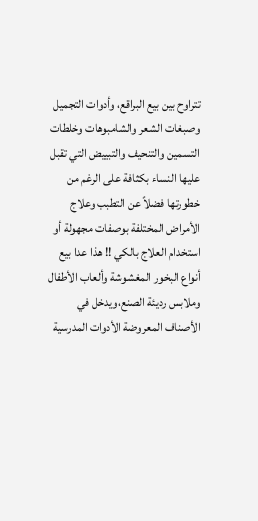تتراوح بين بيع البراقع، وأدوات التجميل وصبغات الشعر والشامبوهات وخلطات التسمين والتنحيف والتبييض التي تقبل عليها النساء بكثافة على الرغم من خطورتها فضلاً عن التطبب وعلاج الأمراض المختلفة بوصفات مجهولة أو استخدام العلاج بالكي !! هذا عدا بيع أنواع البخور المغشوشة وألعاب الأطفال وملابس رديئة الصنع،ويدخل في الأصناف المعروضة الأدوات المدرسية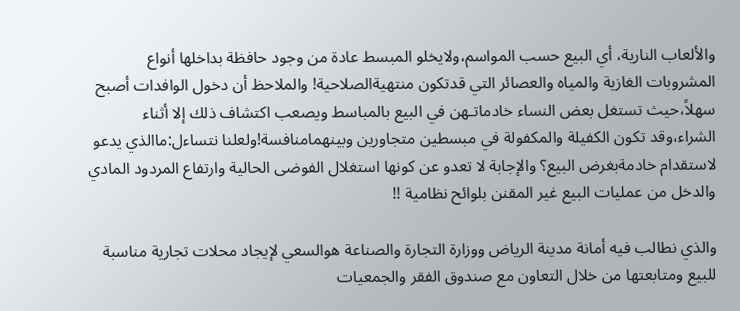والألعاب النارية، أي البيع حسب المواسم،ولايخلو المبسط عادة من وجود حافظة بداخلها أنواع المشروبات الغازية والمياه والعصائر التي قدتكون منتهيةالصلاحية! والملاحظ أن دخول الوافدات أصبح سهلاً،حيث تستغل بعض النساء خادماتـهن في البيع بالمباسط ويصعب اكتشاف ذلك إلا أثناء الشراء،وقد تكون الكفيلة والمكفولة في مبسطين متجاورين وبينهمامنافسة!ولعلنا نتساءل:ماالذي يدعو لاستقدام خادمةبغرض البيع؟ والإجابة لا تعدو عن كونها استغلال الفوضى الحالية وارتفاع المردود المادي والدخل من عمليات البيع غير المقنن بلوائح نظامية !!

والذي نطالب فيه أمانة مدينة الرياض ووزارة التجارة والصناعة هوالسعي لإيجاد محلات تجارية مناسبة للبيع ومتابعتها من خلال التعاون مع صندوق الفقر والجمعيات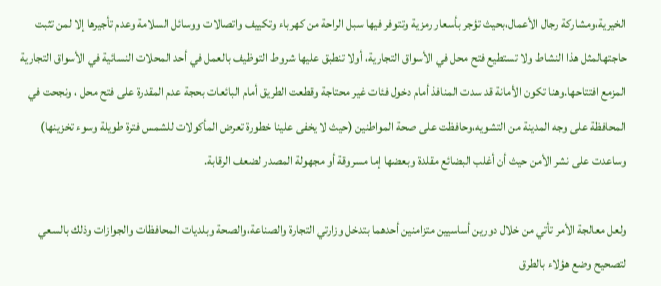الخيرية،ومشاركة رجال الأعمال،بحيث تؤجر بأسعار رمزية وتتوفر فيها سبل الراحة من كهرباء وتكييف واتصالات ووسائل السلامة وعدم تأجيرها إلا لمن تثبت حاجتهالمثل هذا النشاط ولا تستطيع فتح محل في الأسواق التجارية، أولا تنطبق عليها شروط التوظيف بالعمل في أحد المحلات النسائية في الأسواق التجارية المزمع افتتاحها.وهنا تكون الأمانة قد سدت المنافذ أمام دخول فئات غير محتاجة وقطعت الطريق أمام البائعات بحجة عدم المقدرة على فتح محل ، ونجحت في المحافظة على وجه المدينة من التشويه،وحافظت على صحة المواطنين (حيث لا يخفى علينا خطورة تعرض المأكولات للشمس فترة طويلة وسوء تخزينها) وساعدت على نشر الأمن حيث أن أغلب البضائع مقلدة وبعضها إما مسروقة أو مجهولة المصدر لضعف الرقابة.

ولعل معالجة الأمر تأتي من خلال دورين أساسيين متزامنين أحدهما بتدخل وزارتي التجارة والصناعة،والصحة وبلديات المحافظات والجوازات وذلك بالسعي لتصحيح وضع هؤلاء بالطرق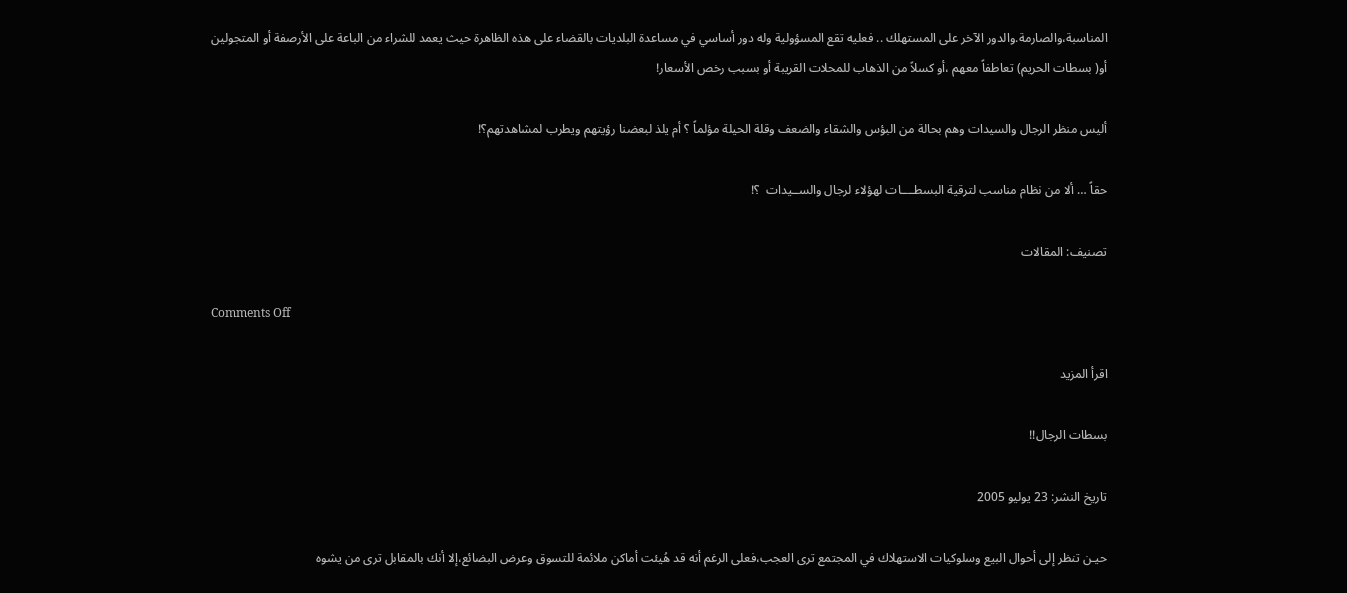المناسبة،والصارمة.والدور الآخر على المستهلك .. فعليه تقع المسؤولية وله دور أساسي في مساعدة البلديات بالقضاء على هذه الظاهرة حيث يعمد للشراء من الباعة على الأرصفة أو المتجولين أو( بسطات الحريم) تعاطفاً معهم ،أو كسلاً من الذهاب للمحلات القريبة أو بسبب رخص الأسعار!

أليس منظر الرجال والسيدات وهم بحالة من البؤس والشقاء والضعف وقلة الحيلة مؤلماً ؟ أم يلذ لبعضنا رؤيتهم ويطرب لمشاهدتهم؟!

حقاً … ألا من نظام مناسب لترقية البسطــــات لهؤلاء لرجال والســيدات  ؟!

تصنيف: المقالات

Comments Off

اقرأ المزيد

بسطات الرجال!!

تاريخ النشر: 23 يوليو 2005

حيـن تنظر إلى أحوال البيع وسلوكيات الاستهلاك في المجتمع ترى العجب،فعلى الرغم أنه قد هُيئت أماكن ملائمة للتسوق وعرض البضائع،إلا أنك بالمقابل ترى من يشوه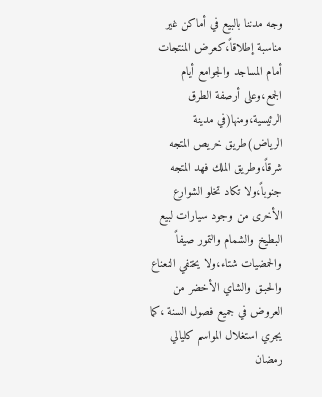وجه مدننا بالبيع في أماكن غير مناسبة إطلاقاً،كعرض المنتجات أمام المساجد والجوامع أيام الجمع،وعلى أرصفة الطرق الرئيسية،ومنها(في مدينة الرياض)طريق خريص المتجه شرقاً،وطريق الملك فهد المتجه جنوباً،ولا تكاد تخلو الشوارع الأخرى من وجود سيارات لبيع البطيخ والشمام والتمور صيفاً والحمضيات شتاء،ولا يختفي النعناع والحبـق والشاي الأخضر من العروض في جميع فصول السنة ،كما يجري استغلال المواسم كليالي رمضان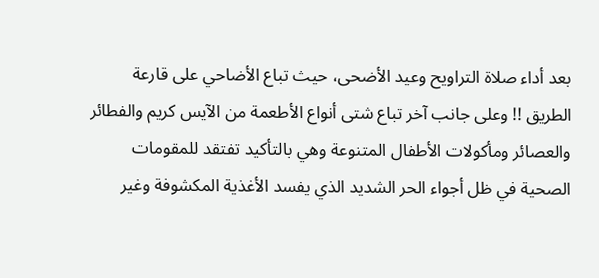بعد أداء صلاة التراويح وعيد الأضحى، حيث تباع الأضاحي على قارعة الطريق !! وعلى جانب آخر تباع شتى أنواع الأطعمة من الآيس كريم والفطائر والعصائر ومأكولات الأطفال المتنوعة وهي بالتأكيد تفتقد للمقومات الصحية في ظل أجواء الحر الشديد الذي يفسد الأغذية المكشوفة وغير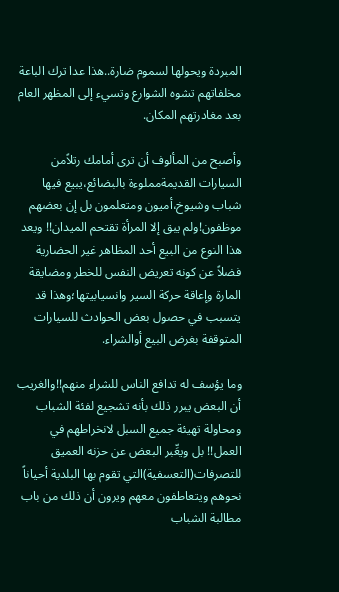المبردة ويحولها لسموم ضارة..هذا عدا ترك الباعة مخلفاتهم تشوه الشوارع وتسيء إلى المظهر العام بعد مغادرتهم المكان.

وأصبح من المألوف أن ترى أمامك رتلاًمن السيارات القديمةمملوءة بالبضائع،يبيع فيها شباب وشيوخ،أميون ومتعلمون بل إن بعضهم موظفون!ولم يبق إلا المرأة تقتحم الميدان!! ويعد هذا النوع من البيع أحد المظاهر غير الحضارية فضلاً عن كونه تعريض النفس للخطر ومضايقة المارة وإعاقة حركة السير وانسيابيتها؛وهذا قد يتسبب في حصول بعض الحوادث للسيارات المتوقفة بغرض البيع أوالشراء.

وما يؤسف له تدافع الناس للشراء منهم!!والغريب أن البعض يبرر ذلك بأنه تشجيع لفئة الشباب ومحاولة تهيئة جميع السبل لانخراطهم في العمل!! بل ويعِّبر البعض عن حزنه العميق للتصرفات(التعسفية)التي تقوم بها البلدية أحياناً نحوهم ويتعاطفون معهم ويرون أن ذلك من باب مطالبة الشباب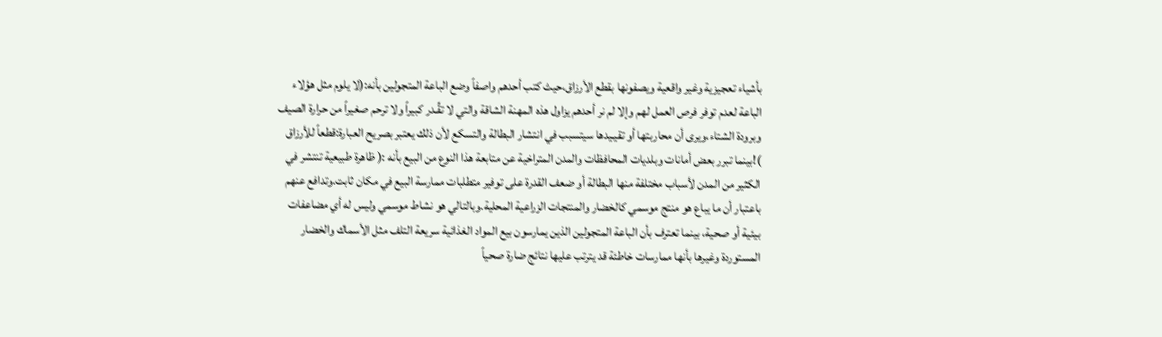بأشياء تعجيزية وغير واقعية ويصفونها بقطع الأرزاق،حيث كتب أحدهم واصفاً وضع الباعة المتجولين بأنه:(لا يلوم مثل هؤلاء الباعة لعدم توفر فرص العمل لهم وإلا لم نر أحدهم يزاول هذه المهنة الشاقة والتي لا تقِّـدر كبيراً ولا ترحم صغيراً من حرارة الصيف وبرودة الشتاء،ويرى أن محاربتها أو تقيـيدها سيتسبب في انتشار البطالة والتسكع لأن ذلك يعتبر بصريح العبارة:قطعاً للأرزاق )!بينما تبرر بعض أمانات وبلديات المحافظات والمدن المتراخية عن متابعة هذا النوع من البيع بأنه :( ظاهرة طبيعية تنتشر في الكثير من المدن لأسباب مختلفة منها البطالة أو ضعف القدرة على توفير متطلبات ممارسة البيع في مكان ثابت.وتدافع عنهم باعتبار أن ما يباع هو منتج موسمي كالخضار والمنتجات الزراعية المحلية.وبالتالي هو نشاط موسمي وليس له أي مضاعفات بيئية أو صحية، بينما تعترف بأن الباعة المتجولين الذين يمارسون بيع المواد الغذائية سريعة التلف مثل الأسماك والخضار المستوردة وغيرها بأنها ممارسات خاطئة قد يترتب عليها نتائج ضارة صحياً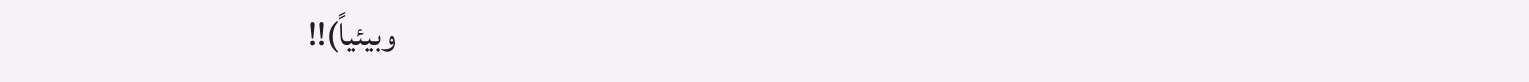وبيئياً)!!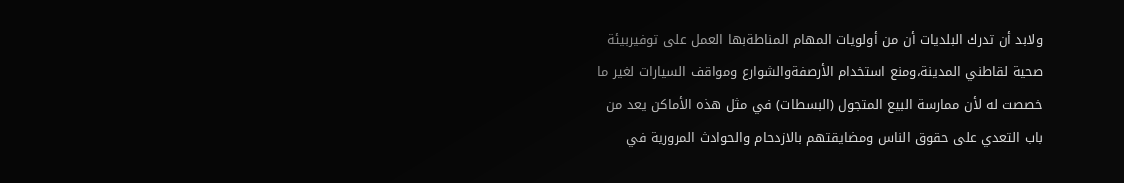ولابد أن تدرك البلديات أن من أولويات المهام المناطةبها العمل على توفيربيئة صحية لقاطني المدينة،ومنع استخدام الأرصفةوالشوارع ومواقف السيارات لغير ما خصصت له لأن ممارسة البيع المتجول (البسطات) في مثل هذه الأماكن يعد من باب التعدي على حقوق الناس ومضايقتهم بالازدحام والحوادث المرورية في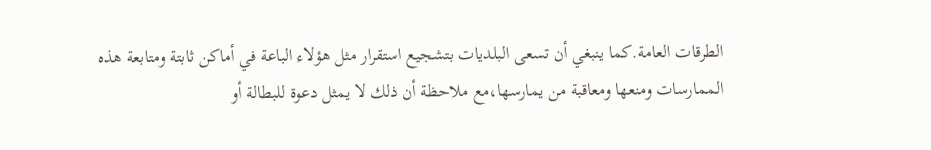الطرقات العامة.كما ينبغي أن تسعى البلديات بتشجيع استقرار مثل هؤلاء الباعة في أماكن ثابتة ومتابعة هذه الممارسات ومنعها ومعاقبة من يمارسها،مع ملاحظة أن ذلك لا يمثل دعوة للبطالة أو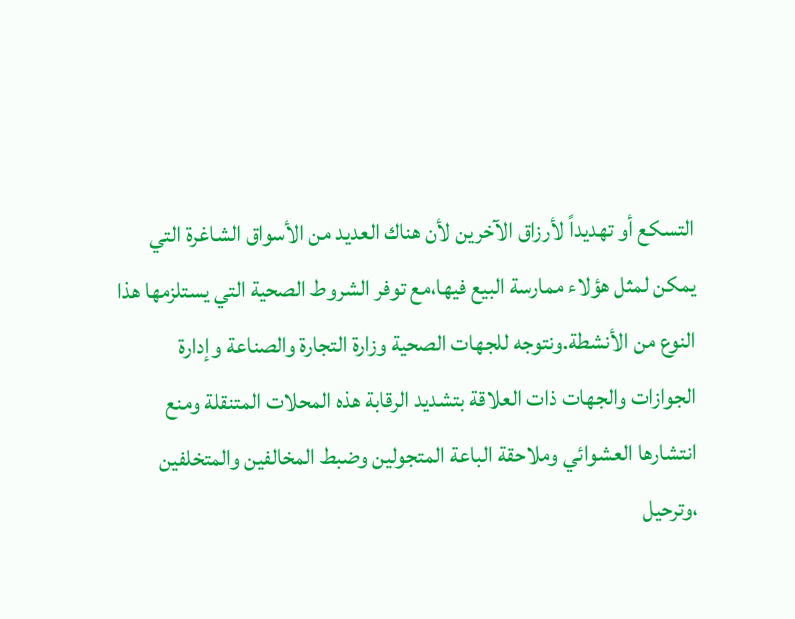التسكع أو تهديداً لأرزاق الآخرين لأن هناك العديد من الأسواق الشاغرة التي يمكن لمثل هؤلاء ممارسة البيع فيها،مع توفر الشروط الصحية التي يستلزمها هذا النوع من الأنشطة.ونتوجه للجهات الصحية وزارة التجارة والصناعة وإدارة الجوازات والجهات ذات العلاقة بتشديد الرقابة هذه المحلات المتنقلة ومنع انتشارها العشوائي وملاحقة الباعة المتجولين وضبط المخالفين والمتخلفين ،وترحيل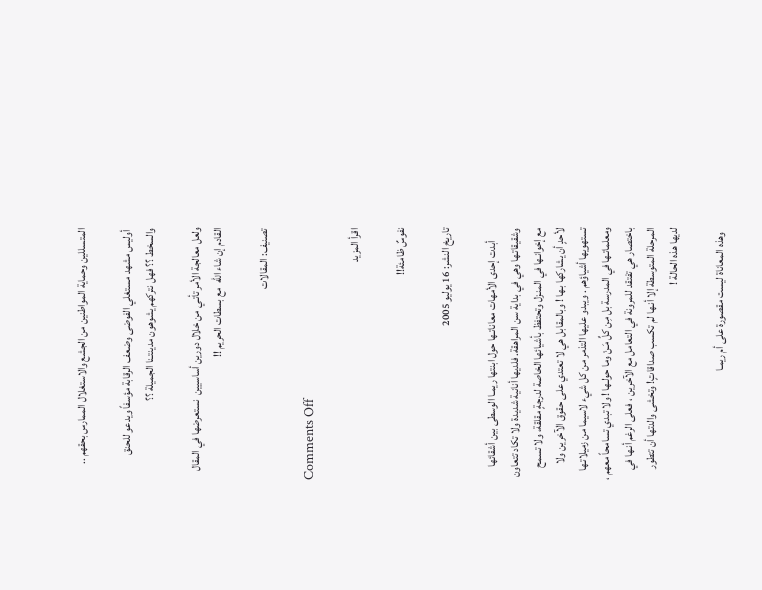المتسللين وحماية المواطنين من الجشع والاستغلال الممارس بحقهم ..

 أوليس مشهد مستغلي الفوضى وضعف الرقابة مؤسفاً ويدعو للحنق والسخط ؟؟ فهل نتركهم يشوهون مدينتـنا الجميلة ؟؟

ولعل معالجة الأمر تأتـي من خلال دورين أساسيين  نستعرضها في المقال القادم إن شاء الله  مع بسطات الحريم !!

تصنيف: المقالات

Comments Off

اقرأ المزيد

نفوسٌ ظامئة!!

تاريخ النشر: 16 يوليو 2005

      أبدت إحدى الأمهات معاناتـها حول ابنتها ريمـا الوسطى بين أشقائها وشقيقاتـها وهي في بداية سن المراهقة. فلديها أنانية شديدة ولا تكاد تتعاون مع إخوانـها في المنـزل وتحتفظ بأشيائها الخاصة لدرجةٍ مقلقة، ولا تسمح لأحدٍ أن يشاركها بـها ! وبالمقابل هي لا تعتدي على حقوق الآخرين ولا تستهويها أشياؤهم . ويبدو عليها التذمر من كل شيء لاسيما من زميلاتـها ومعلماتـها في المدرسة بل مِن كلِّ مَـنْ وما حولـها ! ولا تبدي تسامحاً معهم ، باختصار هي تفتقد للمرونة في التعامل مع الآخرين ، فعلى الرغم أنـها في المرحلة المتوسطة إلا أنـها لم تكسب صداقاتٍ! وتخشى والدتها أن تتطور لديها هذه الحالة !

  وهذه المعاناة ليست مقصورة على أم ريمـا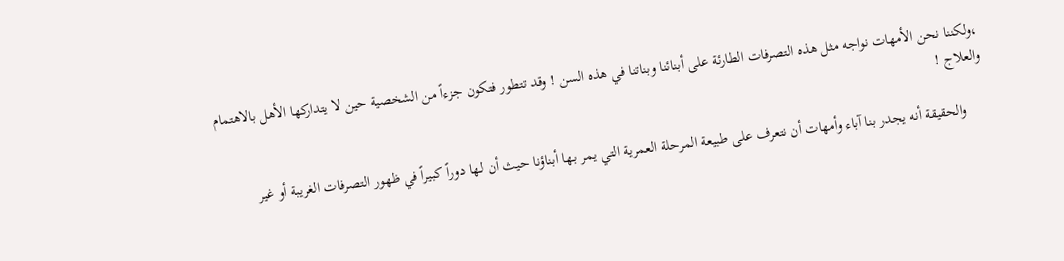،ولكننا نحن الأمهات نواجه مثل هذه التصرفات الطارئة على أبنائنا وبناتنا في هذه السن ! وقد تتطور فتكون جزءاً من الشخصية حين لا يتداركها الأهل بالاهتمام والعلاج !

     والحقيقة أنه يجدر بنا آباء وأمهات أن نتعرف على طبيعة المرحلة العمرية التي يمر بـها أبناؤنا حيث أن لـها دوراً كبيراً في ظهور التصرفات الغريبة أو غير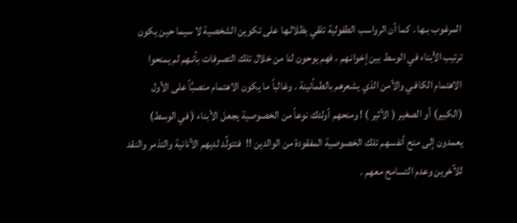المرغوب بـها . كما أن الرواسب الطفولية تلقي بظلالـها على تكوين الشخصية لا سيما حين يكون ترتيب الأبناء في الوسط بين إخوانـهم ، فهم يوحون لنا من خلال تلك التصرفات بأنـهم لم يمنحوا الاهتمام الكافـي والأمن الذي يشعرهم بالطمأنينة . وغالباً ما يكون الاهتمام منصبَّاً على الأول (الكبير) أو الصغير ( الأثير ) ! ومنحهم أولئك نوعاً من الخصوصية يجعل الأبناء ( في الوسط) يعمدون إلى منح أنفسهم تلك الخصوصية المفقودة من الوالدين !!  فتتولِّد لديهم الأنانية والتذمر والنقد للآخرين وعدم التسامح معهم .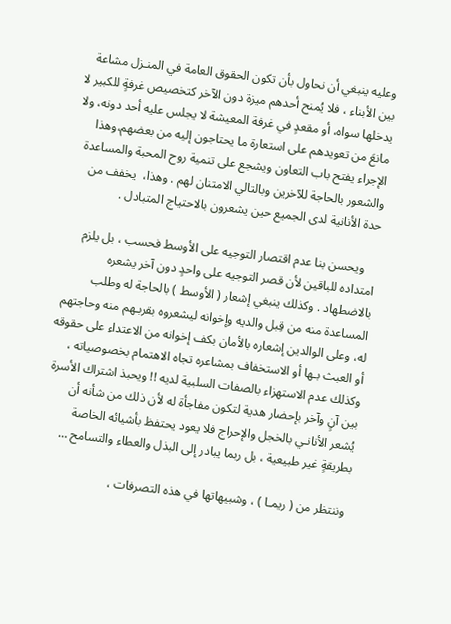وعليه ينبغي أن نحاول بأن تكون الحقوق العامة في المنـزل مشاعة بين الأبناء ، فلا يُمنح أحدهم ميزة دون الآخر كتخصيص غرفةٍ للكبير لا يدخلها سواه، أو مقعدٍ في غرفة المعيشة لا يجلس عليه أحد دونه، ولا مانعَ من تعويدهم على استعارة ما يحتاجون إليه من بعضهم،وهذا الإجراء يفتح باب التعاون ويشجع على تنمية روح المحبة والمساعدة والشعور بالحاجة للآخرين وبالتالي الامتنان لهم . وهذا،  يخفف من حدة الأنانية لدى الجميع حين يشعرون بالاحتياج المتبادل .

    ويحسن بنا عدم اقتصار التوجيه على الأوسط فحسب ، بل يلزم امتداده للباقين لأن قصر التوجيه على واحدٍ دون آخر يشعره بالاضطهاد . وكذلك ينبغي إشعار ( الأوسط ) بالحاجة له وطلب المساعدة منه من قِبل والديه وإخوانه ليشعروه بقربـهم منه وحاجتهم له، وعلى الوالدين إشعاره بالأمان بكف إخوانه من الاعتداء على حقوقه أو العبث بـها أو الاستخفاف بمشاعره تجاه الاهتمام بخصوصياته ، وكذلك عدم الاستهزاء بالصفات السلبية لديه !! ويحبذ اشتراك الأسرة بين آنٍ وآخر بإحضار هدية لتكون مفاجأة له لأن ذلك من شأنه أن يُشعر الأنانـي بالخجل والإحراج فلا يعود يحتفظ بأشيائه الخاصة بطريقةٍ غير طبيعية ، بل ربما يبادر إلى البذل والعطاء والتسامح …

 وننتظر من ( ريمـا ) ، وشبيهاتها في هذه التصرفات ،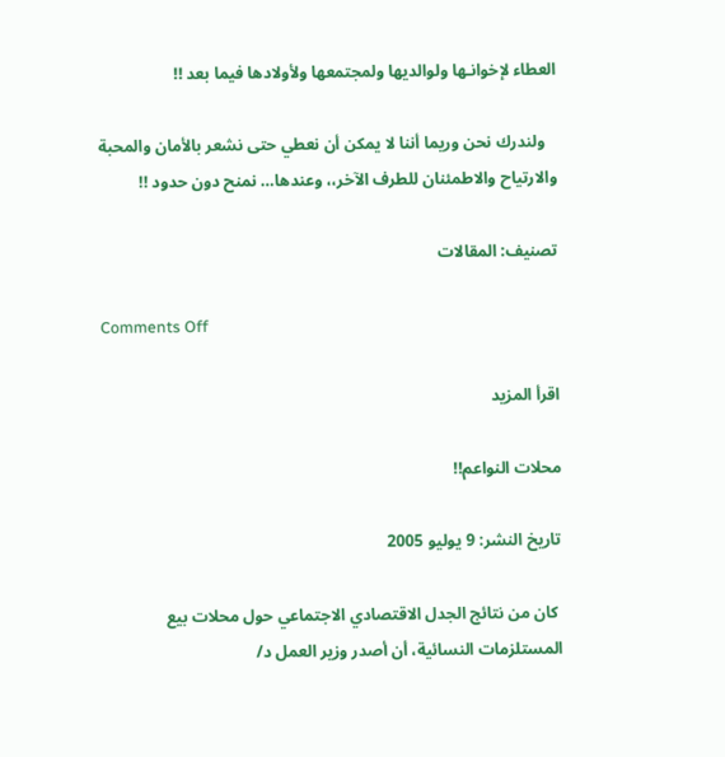العطاء لإخوانـها ولوالديها ولمجتمعها ولأولادها فيما بعد !!

   ولندرك نحن وريما أننا لا يمكن أن نعطي حتى نشعر بالأمان والمحبة والارتياح والاطمئنان للطرف الآخر،، وعندها… نمنح دون حدود !!

تصنيف: المقالات

Comments Off

اقرأ المزيد

محلات النواعم!!

تاريخ النشر: 9 يوليو 2005

 كان من نتائج الجدل الاقتصادي الاجتماعي حول محلات بيع المستلزمات النسائية، أن أصدر وزير العمل د/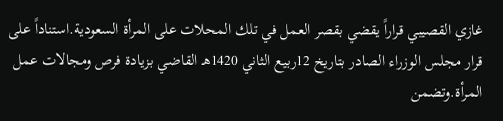غازي القصيبي قراراً يقضي بقصر العمل في تلك المحلات على المرأة السعودية.استناداً على قرار مجلس الوزراء الصادر بتاريخ 12ربيع الثاني 1420هـ القاضي بزيادة فرص ومجالات عمل المرأة.وتضمن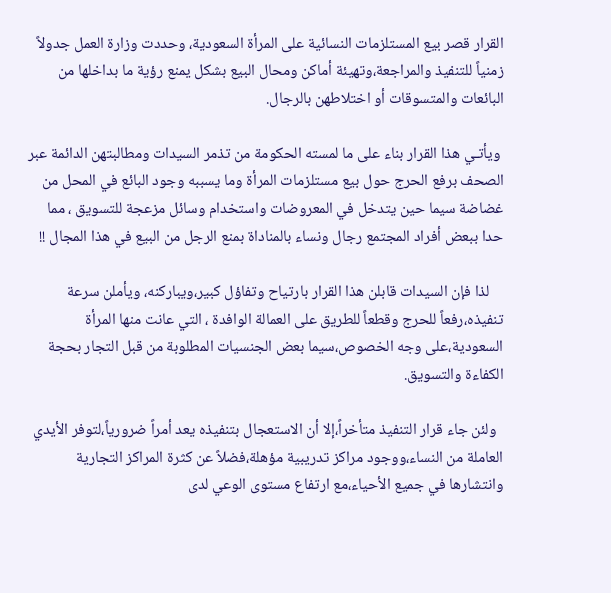القرار قصر بيع المستلزمات النسائية على المرأة السعودية، وحددت وزارة العمل جدولاً زمنياً للتنفيذ والمراجعة،وتهيئة أماكن ومحال البيع بشكل يمنع رؤية ما بداخلها من البائعات والمتسوقات أو اختلاطهن بالرجال.

 ويأتـي هذا القرار بناء على ما لمسته الحكومة من تذمر السيدات ومطالبتهن الدائمة عبر الصحف برفع الحرج حول بيع مستلزمات المرأة وما يسببه وجود البائع في المحل من غضاضة سيما حين يتدخل في المعروضات واستخدام وسائل مزعجة للتسويق ، مما حدا ببعض أفراد المجتمع رجال ونساء بالمناداة بمنع الرجل من البيع في هذا المجال !!

    لذا فإن السيدات قابلن هذا القرار بارتياح وتفاؤل كبير،ويباركنه، ويأملن سرعة تنفيذه،رفعاً للحرج وقطعاً للطريق على العمالة الوافدة ، التي عانت منها المرأة السعودية،على وجه الخصوص،سيما بعض الجنسيات المطلوبة من قبل التجار بحجة الكفاءة والتسويق.

  ولئن جاء قرار التنفيذ متأخراً،إلا أن الاستعجال بتنفيذه يعد أمراً ضرورياً،لتوفر الأيدي العاملة من النساء،ووجود مراكز تدريبية مؤهلة،فضلاً عن كثرة المراكز التجارية وانتشارها في جميع الأحياء،مع ارتفاع مستوى الوعي لدى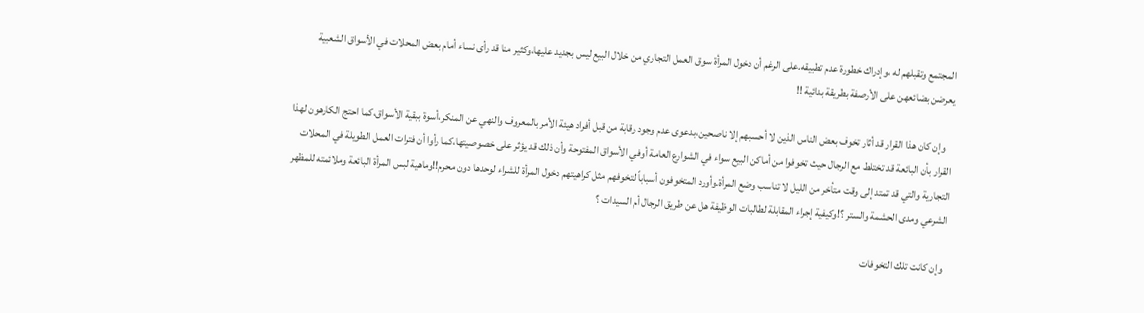المجتمع وتقبلهم له ،وإدراك خطورة عدم تطبيقه.على الرغم أن دخول المرأة سوق العمل التجاري من خلال البيع ليس بجديد عليها،وكثير منا قد رأى نساء أمام بعض المحلات في الأسواق الشعبية يعرضن بضائعهن على الأرصفة بطريقة بدائية !!

   وإن كان هذا القرار قد أثار تخوف بعض الناس الذين لا أحسبهم إلا ناصحين،بدعوى عدم وجود رقابة من قبل أفراد هيئة الأمر بالمعروف والنهي عن المنكر،أسوة ببقية الأسواق،كما احتج الكارهون لهذا القرار بأن البائعة قد تختلط مع الرجال حيث تخوفوا من أماكن البيع سواء في الشوارع العامة أوفي الأسواق المفتوحة وأن ذلك قد يؤثر على خصوصيتها،كما رأوا أن فترات العمل الطويلة في المحلات التجارية والتي قد تمتد إلى وقت متأخر من الليل لا تناسب وضع المرأة.وأورد المتخوفون أسباباً لتخوفهم مثل كراهيتهم دخول المرأة للشراء لوحدها دون محرم!!وماهية لبس المرأة البائعة وملائمته للمظهر الشرعي ومدى الحشمة والستر ؟!وكيفية إجراء المقابلة لطالبات الوظيفة هل عن طريق الرجال أم السيدات ؟

 وإن كانت تلك التخوفات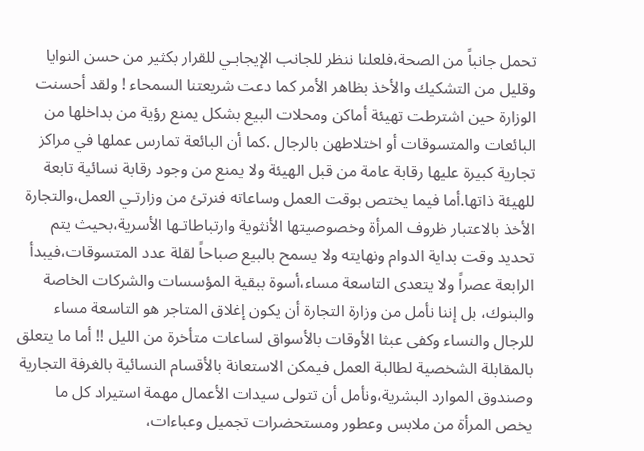تحمل جانباً من الصحة،فلعلنا ننظر للجانب الإيجابـي للقرار بكثير من حسن النوايا وقليل من التشكيك والأخذ بظاهر الأمر كما دعت شريعتنا السمحاء ! ولقد أحسنت الوزارة حين اشترطت تهيئة أماكن ومحلات البيع بشكل يمنع رؤية من بداخلها من البائعات والمتسوقات أو اختلاطهن بالرجال .كما أن البائعة تمارس عملها في مراكز تجارية كبيرة عليها رقابة عامة من قبل الهيئة ولا يمنع من وجود رقابة نسائية تابعة للهيئة ذاتها.أما فيما يختص بوقت العمل وساعاته فنرتئ من وزارتـي العمل،والتجارة  الأخذ بالاعتبار ظروف المرأة وخصوصيتها الأنثوية وارتباطاتـها الأسرية،بحيث يتم تحديد وقت بداية الدوام ونهايته ولا يسمح بالبيع صباحاً لقلة عدد المتسوقات،فيبدأ الرابعة عصراً ولا يتعدى التاسعة مساء،أسوة ببقية المؤسسات والشركات الخاصة والبنوك، بل إننا نأمل من وزارة التجارة أن يكون إغلاق المتاجر هو التاسعة مساء للرجال والنساء وكفى عبثا الأوقات بالأسواق لساعات متأخرة من الليل !! أما ما يتعلق بالمقابلة الشخصية لطالبة العمل فيمكن الاستعانة بالأقسام النسائية بالغرفة التجارية وصندوق الموارد البشرية،ونأمل أن تتولى سيدات الأعمال مهمة استيراد كل ما يخص المرأة من ملابس وعطور ومستحضرات تجميل وعباءات،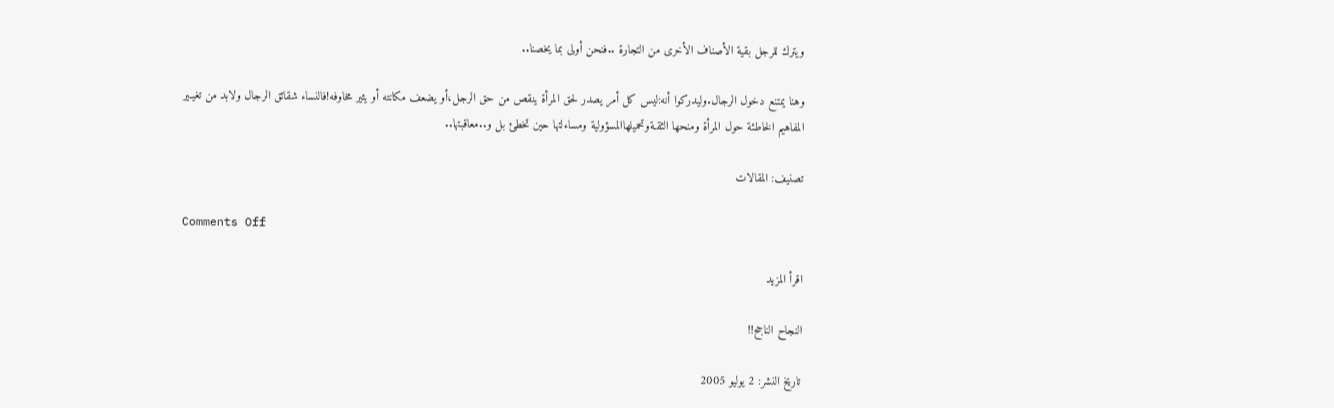ويترك للرجل بقية الأصناف الأخرى من التجارة ..فنحن أولى بما يخصنا..

وهنا يمتنع دخول الرجال.وليدركوا أنه:ليس كل أمر يصدر لحق المرأة ينقص من حق الرجل،أو يضعف مكانته أو يثير مخاوفه!فالنساء شقائق الرجال ولابد من تغيـير المفاهيم الخاطئة حول المرأة ومنحها الثقـةوتحميلهاالمسؤولية ومساءلتها حين تخطئ بل و..معاقبتها..

تصنيف: المقالات

Comments Off

اقرأ المزيد

النجاح الناجح!!

تاريخ النشر: 2 يوليو 2005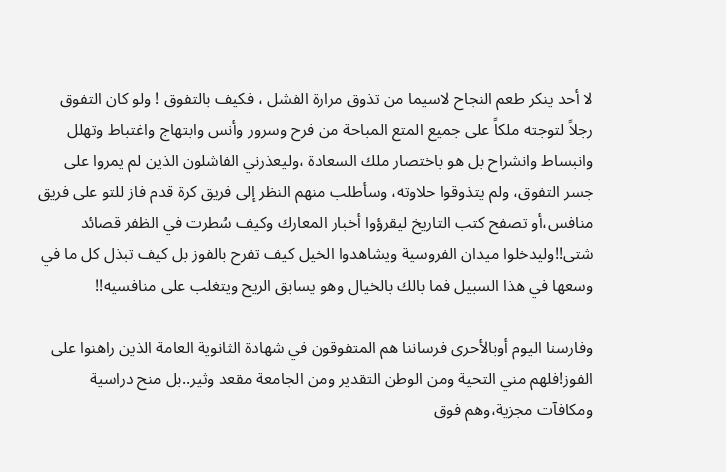لا أحد ينكر طعم النجاح لاسيما من تذوق مرارة الفشل ، فكيف بالتفوق ! ولو كان التفوق رجلاً لتوجته ملكاً على جميع المتع المباحة من فرح وسرور وأنس وابتهاج واغتباط وتهلل وانبساط وانشراح بل هو باختصار ملك السعادة ،وليعذرني الفاشلون الذين لم يمروا على جسر التفوق، ولم يتذوقوا حلاوته، وسأطلب منهم النظر إلى فريق كرة قدم فاز للتو على فريق منافس،أو تصفح كتب التاريخ ليقرؤوا أخبار المعارك وكيف سُطرت في الظفر قصائد شتى!!وليدخلوا ميدان الفروسية ويشاهدوا الخيل كيف تفرح بالفوز بل كيف تبذل كل ما في وسعها في هذا السبيل فما بالك بالخيال وهو يسابق الريح ويتغلب على منافسيه!!

وفارسنا اليوم أوبالأحرى فرساننا هم المتفوقون في شهادة الثانوية العامة الذين راهنوا على الفوز!فلهم مني التحية ومن الوطن التقدير ومن الجامعة مقعد وثير..بل منح دراسية ومكافآت مجزية،وهم فوق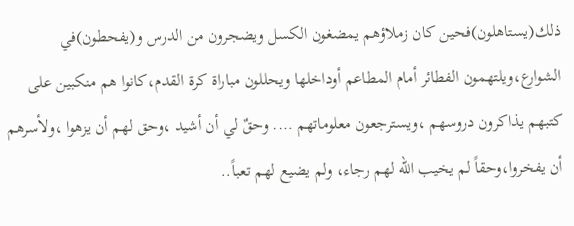ذلك(يستاهلون)فحين كان زملاؤهم يمضغون الكسل ويضجرون من الدرس و(يفحطون)في الشوارع،ويلتهمون الفطائر أمام المطاعم أوداخلها ويحللون مباراة كرة القدم،كانوا هم منكبين على كتبهم يذاكرون دروسهم ،ويسترجعون معلوماتهم …. وحقٌ لي أن أشيد ،وحق لهم أن يزهوا ،ولأسرهم أن يفخروا،وحقاً لم يخيب الله لهم رجاء، ولم يضيع لهم تعباً..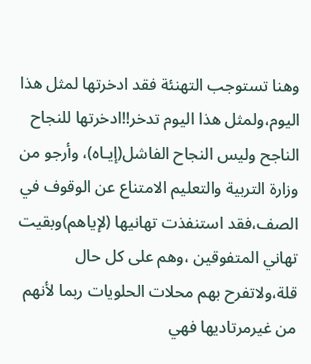وهنا تستوجب التهنئة فقد ادخرتها لمثل هذا اليوم،ولمثل هذا اليوم تدخر!!ادخرتها للنجاح الناجح وليس النجاح الفاشل(إيـاه)، وأرجو من وزارة التربية والتعليم الامتناع عن الوقوف في الصف،فقد استنفذت تهانيها (لإياهم)وبقيت تهاني المتفوقين ،وهم على كل حال قلة،ولاتفرح بهم محلات الحلويات ربما لأنهم من غيرمرتاديها فهي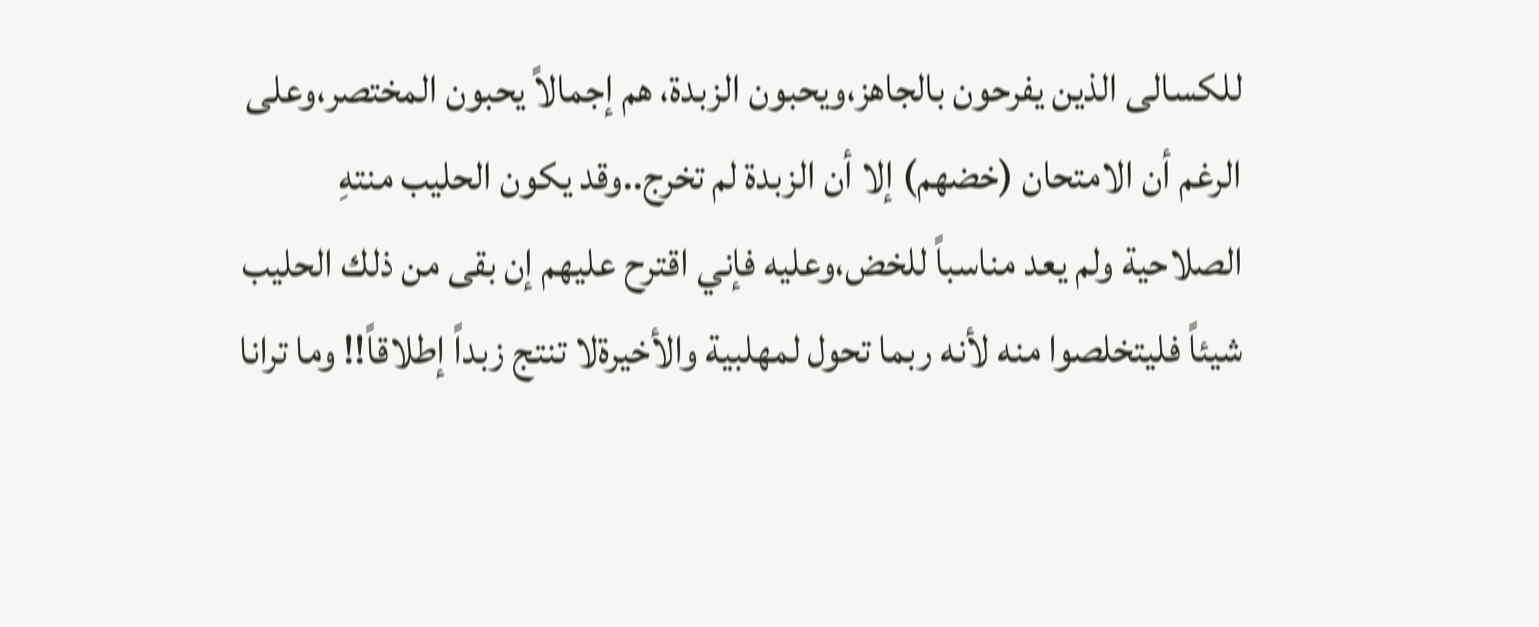للكسالى الذين يفرحون بالجاهز،ويحبون الزبدة، هم إجمالاً يحبون المختصر،وعلى الرغم أن الامتحان (خضهم) إلا أن الزبدة لم تخرج..وقد يكون الحليب منتهِ الصلاحية ولم يعد مناسباً للخض،وعليه فإني اقترح عليهم إن بقى من ذلك الحليب شيئاً فليتخلصوا منه لأنه ربما تحول لمهلبية والأخيرةلا تنتج زبداً إطلاقاً!! وما ترانا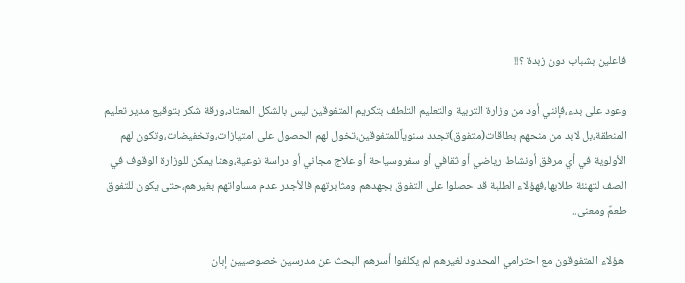فاعلين بشباب دون زبدة ؟!!

وعود على بدء،فإنني أود من وزارة التربية والتعليم التلطف بتكريم المتفوقين ليس بالشكل المعتاد،ورقة شكر بتوقيع مدير تعليم المنطقة،بل لابد من منحهم بطاقات(متفوق)تجدد سنوياًللمتفوقين،تخول لهم الحصول على امتيازات،وتخفيضات،وتكون لهم الأولوية في أي مرفق أونشاط رياضي أو ثقافي أو سفروسياحة أو علاج مجاني أو دراسة نوعية،وهنا يمكن للوزارة الوقوف في الصف لتهنئة طلابها،فهؤلاء الطلبة قد حصلوا على التفوق بجهدهم ومثابرتهم فالأجدر عدم مساواتهم بغيرهم،حتى يكون للتفوق طعمٌ ومعنى..

 هؤلاء المتفوقون مع احترامي المحدود لغيرهم لم يكلفوا أسرهم البحث عن مدرسين خصوصيين إبان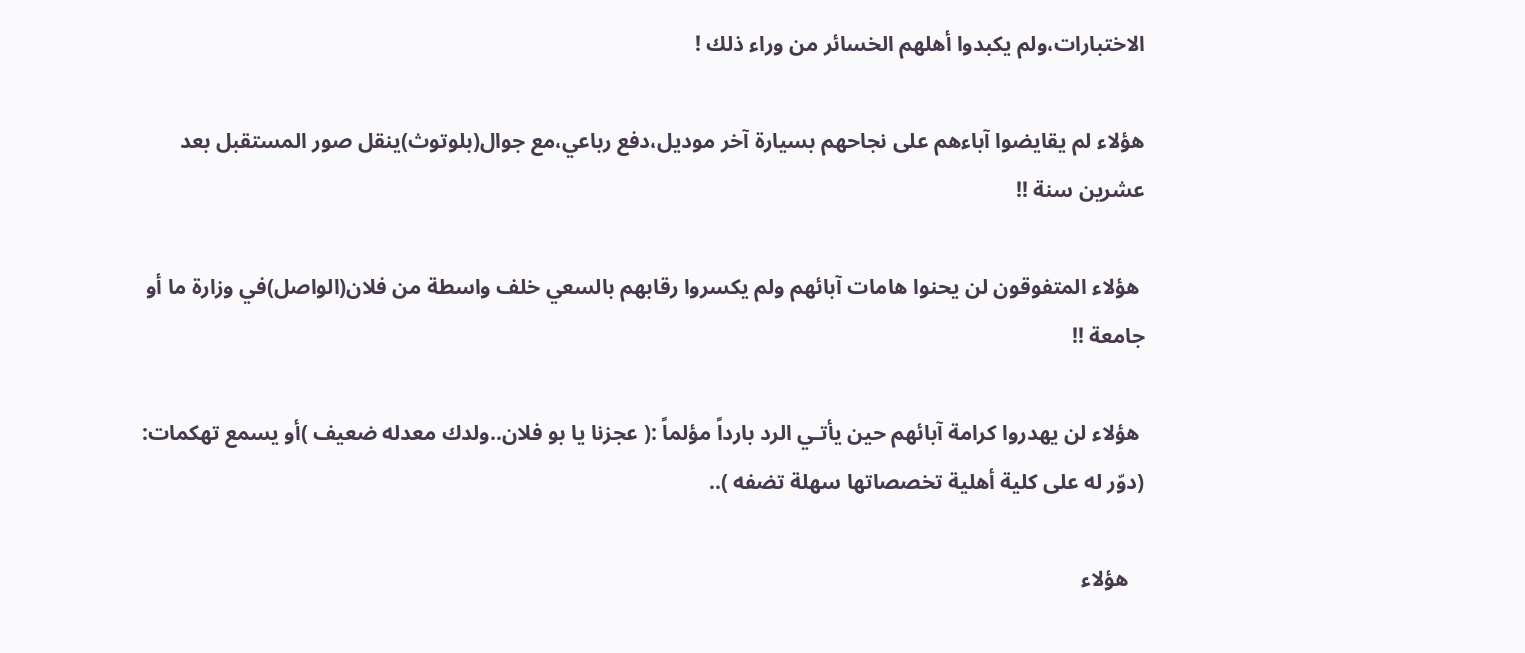الاختبارات،ولم يكبدوا أهلهم الخسائر من وراء ذلك !

هؤلاء لم يقايضوا آباءهم على نجاحهم بسيارة آخر موديل،دفع رباعي،مع جوال(بلوتوث)ينقل صور المستقبل بعد عشرين سنة !!

 هؤلاء المتفوقون لن يحنوا هامات آبائهم ولم يكسروا رقابهم بالسعي خلف واسطة من فلان(الواصل)في وزارة ما أو جامعة !!

 هؤلاء لن يهدروا كرامة آبائهم حين يأتـي الرد بارداً مؤلماً :( عجزنا يا بو فلان..ولدك معدله ضعيف )أو يسمع تهكمات: (دوّر له على كلية أهلية تخصصاتها سهلة تضفه )..

   هؤلاء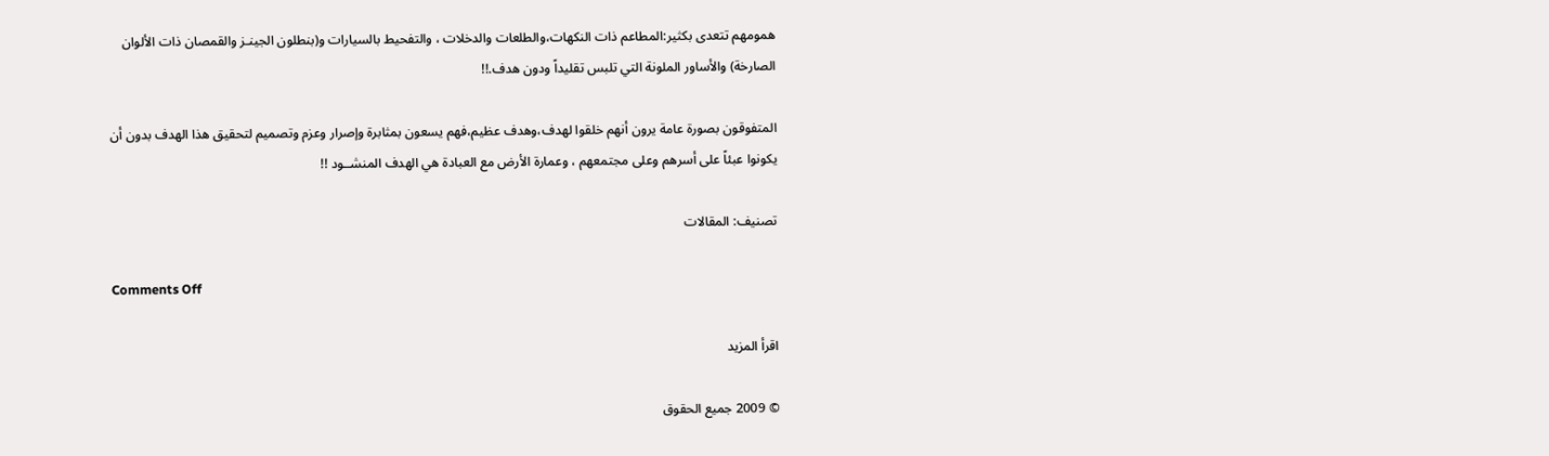همومهم تتعدى بكثير:المطاعم ذات النكهات،والطلعات والدخلات ، والتفحيط بالسيارات و(بنطلون الجينـز والقمصان ذات الألوان الصارخة) والأساور الملونة التي تلبس تقليداً ودون هدف.!!

المتفوقون بصورة عامة يرون أنهم خلقوا لهدف،وهدف عظيم،فهم يسعون بمثابرة وإصرار وعزم وتصميم لتحقيق هذا الهدف بدون أن يكونوا عبئاً على أسرهم وعلى مجتمعهم ، وعمارة الأرض مع العبادة هي الهدف المنشــود !!

تصنيف: المقالات

Comments Off

اقرأ المزيد

© 2009 جميع الحقوق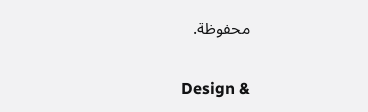محفوظة.

Design &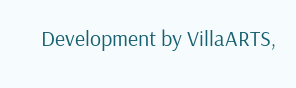Development by VillaARTS,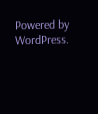Powered by WordPress.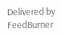Delivered by FeedBurner